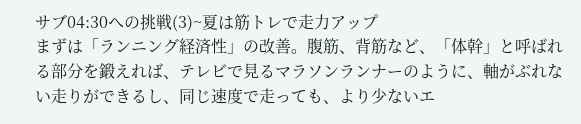サブ04:30への挑戦(3)~夏は筋トレで走力アップ
まずは「ランニング経済性」の改善。腹筋、背筋など、「体幹」と呼ばれる部分を鍛えれば、テレビで見るマラソンランナーのように、軸がぶれない走りができるし、同じ速度で走っても、より少ないエ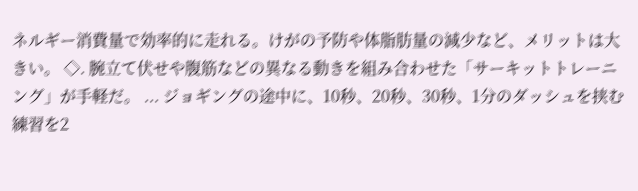ネルギー消費量で効率的に走れる。けがの予防や体脂肪量の減少など、メリットは大きい。 ◇. 腕立て伏せや腹筋などの異なる動きを組み合わせた「サーキットトレーニング」が手軽だ。 ... ジョギングの途中に、10秒、20秒、30秒、1分のダッシュを挟む練習を2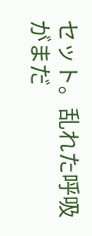セット。乱れた呼吸がまだ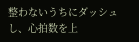整わないうちにダッシュし、心拍数を上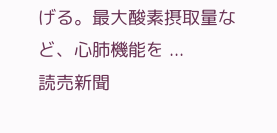げる。最大酸素摂取量など、心肺機能を ...
読売新聞